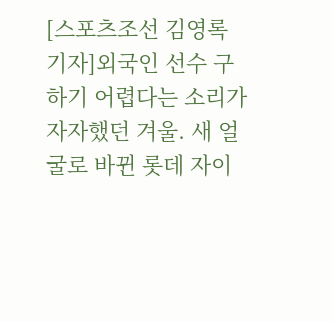[스포츠조선 김영록 기자]외국인 선수 구하기 어렵다는 소리가 자자했던 겨울. 새 얼굴로 바뀐 롯데 자이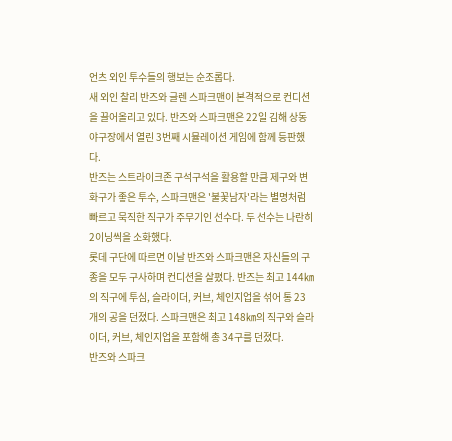언츠 외인 투수들의 행보는 순조롭다.
새 외인 찰리 반즈와 글렌 스파크맨이 본격적으로 컨디션을 끌어올리고 있다. 반즈와 스파크맨은 22일 김해 상동야구장에서 열린 3번째 시뮬레이션 게임에 함께 등판했다.
반즈는 스트라이크존 구석구석을 활용할 만큼 제구와 변화구가 좋은 투수, 스파크맨은 '불꽃남자'라는 별명처럼 빠르고 묵직한 직구가 주무기인 선수다. 두 선수는 나란히 2이닝씩을 소화했다.
롯데 구단에 따르면 이날 반즈와 스파크맨은 자신들의 구종을 모두 구사하며 컨디션을 살폈다. 반즈는 최고 144㎞의 직구에 투심, 슬라이더, 커브, 체인지업을 섞어 통 23개의 공을 던졌다. 스파크맨은 최고 148㎞의 직구와 슬라이더, 커브, 체인지업을 포함해 총 34구를 던졌다.
반즈와 스파크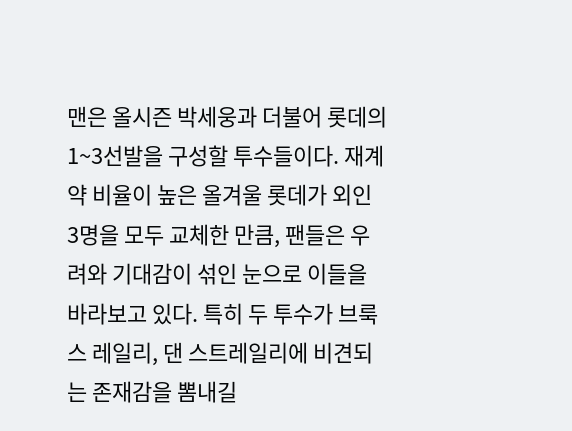맨은 올시즌 박세웅과 더불어 롯데의 1~3선발을 구성할 투수들이다. 재계약 비율이 높은 올겨울 롯데가 외인 3명을 모두 교체한 만큼, 팬들은 우려와 기대감이 섞인 눈으로 이들을 바라보고 있다. 특히 두 투수가 브룩스 레일리, 댄 스트레일리에 비견되는 존재감을 뽐내길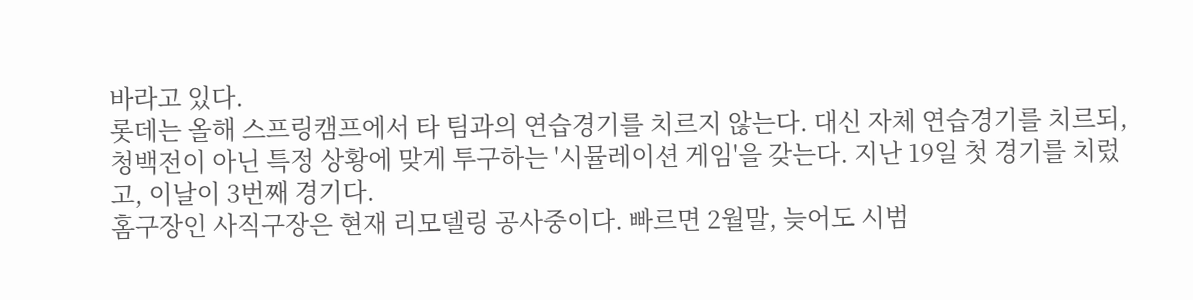바라고 있다.
롯데는 올해 스프링캠프에서 타 팀과의 연습경기를 치르지 않는다. 대신 자체 연습경기를 치르되, 청백전이 아닌 특정 상황에 맞게 투구하는 '시뮬레이션 게임'을 갖는다. 지난 19일 첫 경기를 치렀고, 이날이 3번째 경기다.
홈구장인 사직구장은 현재 리모델링 공사중이다. 빠르면 2월말, 늦어도 시범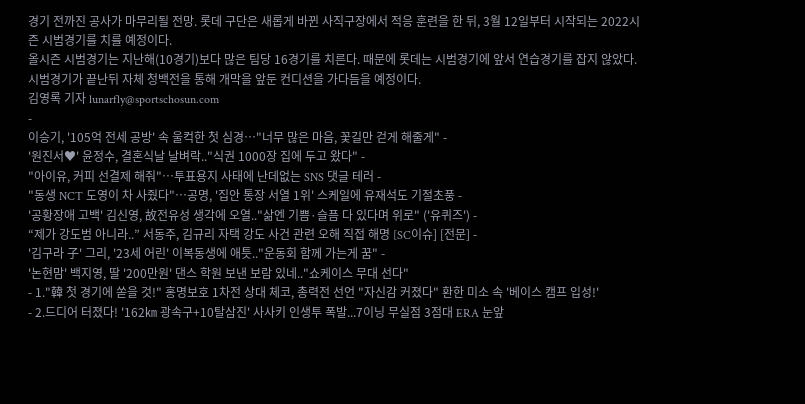경기 전까진 공사가 마무리될 전망. 롯데 구단은 새롭게 바뀐 사직구장에서 적응 훈련을 한 뒤, 3월 12일부터 시작되는 2022시즌 시범경기를 치를 예정이다.
올시즌 시범경기는 지난해(10경기)보다 많은 팀당 16경기를 치른다. 때문에 롯데는 시범경기에 앞서 연습경기를 잡지 않았다. 시범경기가 끝난뒤 자체 청백전을 통해 개막을 앞둔 컨디션을 가다듬을 예정이다.
김영록 기자 lunarfly@sportschosun.com
-
이승기, '105억 전세 공방' 속 울컥한 첫 심경…"너무 많은 마음, 꽃길만 걷게 해줄게" -
'원진서♥' 윤정수, 결혼식날 날벼락.."식권 1000장 집에 두고 왔다" -
"아이유, 커피 선결제 해줘"…투표용지 사태에 난데없는 SNS 댓글 테러 -
"동생 NCT 도영이 차 사줬다"…공명, '집안 통장 서열 1위' 스케일에 유재석도 기절초풍 -
'공황장애 고백' 김신영, 故전유성 생각에 오열.."삶엔 기쁨·슬픔 다 있다며 위로" ('유퀴즈') -
“제가 강도범 아니라..” 서동주, 김규리 자택 강도 사건 관련 오해 직접 해명 [SC이슈] [전문] -
'김구라 子' 그리, '23세 어린' 이복동생에 애틋.."운동회 함께 가는게 꿈" -
'논현맘' 백지영, 딸 '200만원' 댄스 학원 보낸 보람 있네.."쇼케이스 무대 선다"
- 1."韓 첫 경기에 쏟을 것!" 홍명보호 1차전 상대 체코, 총력전 선언 "자신감 커졌다" 환한 미소 속 '베이스 캠프 입성!'
- 2.드디어 터졌다! '162㎞ 광속구+10탈삼진' 사사키 인생투 폭발...7이닝 무실점 3점대 ERA 눈앞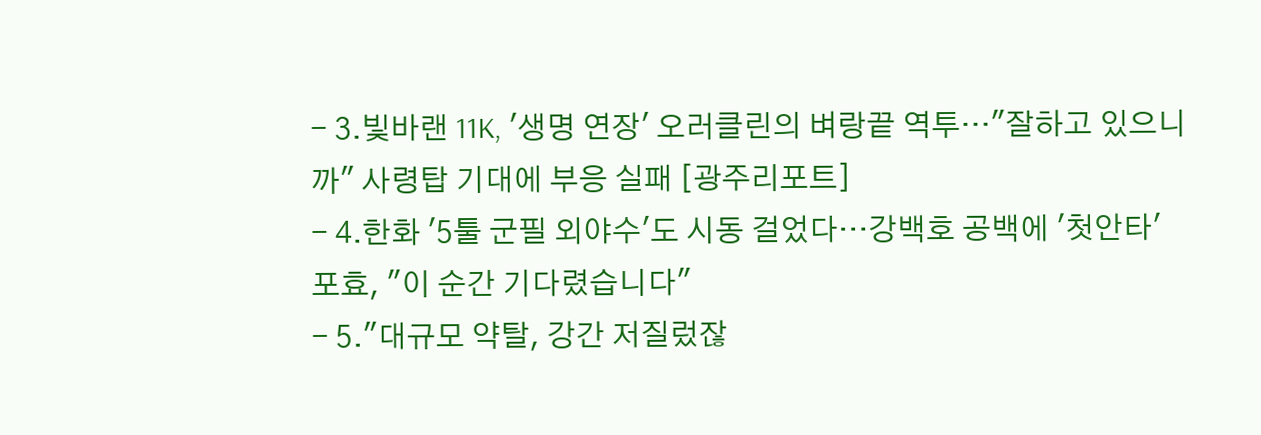- 3.빛바랜 11K, '생명 연장' 오러클린의 벼랑끝 역투…"잘하고 있으니까" 사령탑 기대에 부응 실패 [광주리포트]
- 4.한화 '5툴 군필 외야수'도 시동 걸었다…강백호 공백에 '첫안타' 포효, "이 순간 기다렸습니다"
- 5."대규모 약탈, 강간 저질렀잖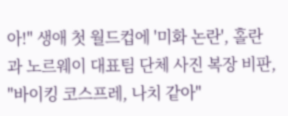아!" 생애 첫 월드컵에 '미화 논란', 홀란과 노르웨이 대표팀 단체 사진 복장 비판, "바이킹 코스프레, 나치 같아"